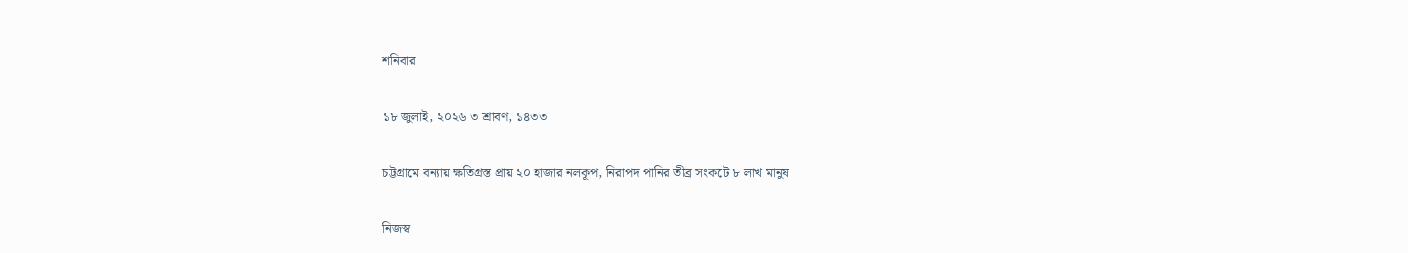শনিবার

১৮ জুলাই, ২০২৬ ৩ শ্রাবণ, ১৪৩৩

চট্টগ্রামে বন্যায় ক্ষতিগ্রস্ত প্রায় ২০ হাজার নলকূপ, নিরাপদ পানির তীব্র সংকটে ৮ লাখ মানুষ

নিজস্ব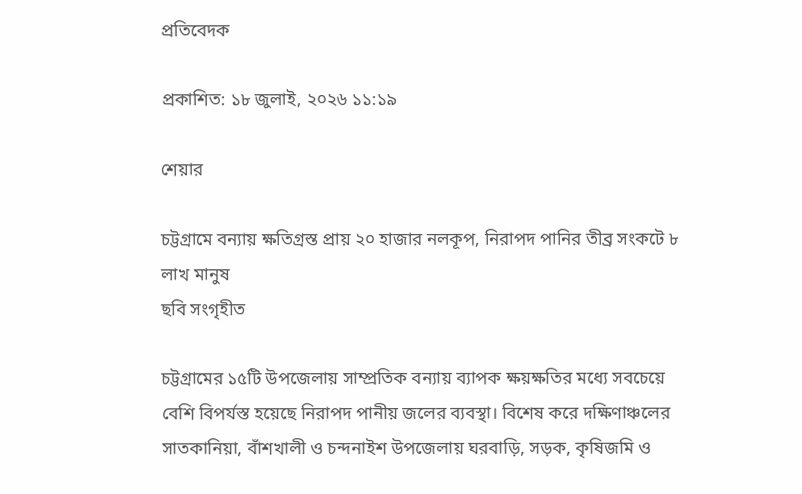প্রতিবেদক

প্রকাশিত: ১৮ জুলাই, ২০২৬ ১১:১৯

শেয়ার

চট্টগ্রামে বন্যায় ক্ষতিগ্রস্ত প্রায় ২০ হাজার নলকূপ, নিরাপদ পানির তীব্র সংকটে ৮ লাখ মানুষ
ছবি সংগৃহীত

চট্টগ্রামের ১৫টি উপজেলায় সাম্প্রতিক বন্যায় ব্যাপক ক্ষয়ক্ষতির মধ্যে সবচেয়ে বেশি বিপর্যস্ত হয়েছে নিরাপদ পানীয় জলের ব্যবস্থা। বিশেষ করে দক্ষিণাঞ্চলের সাতকানিয়া, বাঁশখালী ও চন্দনাইশ উপজেলায় ঘরবাড়ি, সড়ক, কৃষিজমি ও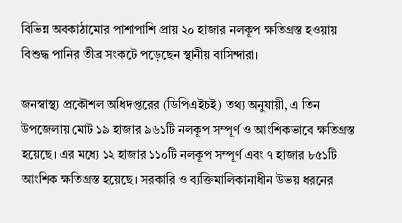বিভিন্ন অবকাঠামোর পাশাপাশি প্রায় ২০ হাজার নলকূপ ক্ষতিগ্রস্ত হওয়ায় বিশুদ্ধ পানির তীব্র সংকটে পড়েছেন স্থানীয় বাসিন্দারা।

জনস্বাস্থ্য প্রকৌশল অধিদপ্তরের (ডিপিএইচই) তথ্য অনুযায়ী, এ তিন উপজেলায় মোট ১৯ হাজার ৯৬১টি নলকূপ সম্পূর্ণ ও আংশিকভাবে ক্ষতিগ্রস্ত হয়েছে। এর মধ্যে ১২ হাজার ১১০টি নলকূপ সম্পূর্ণ এবং ৭ হাজার ৮৫১টি আংশিক ক্ষতিগ্রস্ত হয়েছে। সরকারি ও ব্যক্তিমালিকানাধীন উভয় ধরনের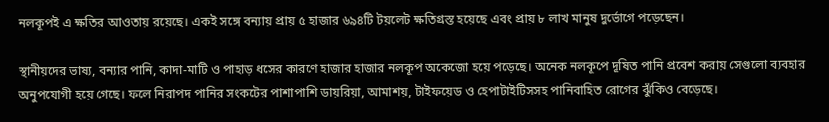নলকূপই এ ক্ষতির আওতায় রয়েছে। একই সঙ্গে বন্যায় প্রায় ৫ হাজার ৬৯৪টি টয়লেট ক্ষতিগ্রস্ত হয়েছে এবং প্রায় ৮ লাখ মানুষ দুর্ভোগে পড়েছেন।

স্থানীয়দের ভাষ্য, বন্যার পানি, কাদা-মাটি ও পাহাড় ধসের কারণে হাজার হাজার নলকূপ অকেজো হয়ে পড়েছে। অনেক নলকূপে দূষিত পানি প্রবেশ করায় সেগুলো ব্যবহার অনুপযোগী হয়ে গেছে। ফলে নিরাপদ পানির সংকটের পাশাপাশি ডায়রিয়া, আমাশয়, টাইফয়েড ও হেপাটাইটিসসহ পানিবাহিত রোগের ঝুঁকিও বেড়েছে।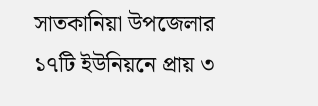সাতকানিয়া উপজেলার ১৭টি ইউনিয়নে প্রায় ৩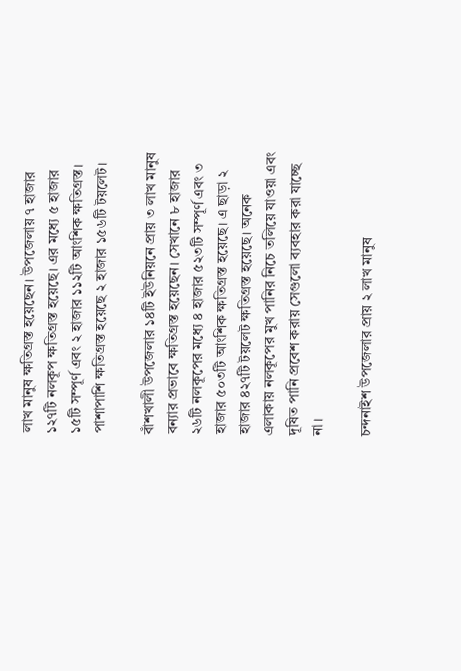লাখ মানুষ ক্ষতিগ্রস্ত হয়েছেন। উপজেলায় ৭ হাজার ১২৭টি নলকূপ ক্ষতিগ্রস্ত হয়েছে। এর মধ্যে ৫ হাজার ১৫টি সম্পূর্ণ এবং ২ হাজার ১১২টি আংশিক ক্ষতিগ্রস্ত। পাশাপাশি ক্ষতিগ্রস্ত হয়েছে ২ হাজার ১৫৬টি টয়লেট।

বাঁশখালী উপজেলার ১৪টি ইউনিয়নে প্রায় ৩ লাখ মানুষ বন্যার প্রভাবে ক্ষতিগ্রস্ত হয়েছেন। সেখানে ৮ হাজার ২৬টি নলকূপের মধ্যে ৪ হাজার ৫২৩টি সম্পূর্ণ এবং ৩ হাজার ৫০৩টি আংশিক ক্ষতিগ্রস্ত হয়েছে। এ ছাড়া ২ হাজার ৪২৭টি টয়লেট ক্ষতিগ্রস্ত হয়েছে। অনেক এলাকায় নলকূপের মুখ পানির নিচে তলিয়ে যাওয়া এবং দূষিত পানি প্রবেশ করায় সেগুলো ব্যবহার করা যাচ্ছে না।

চন্দনাইশ উপজেলার প্রায় ২ লাখ মানুষ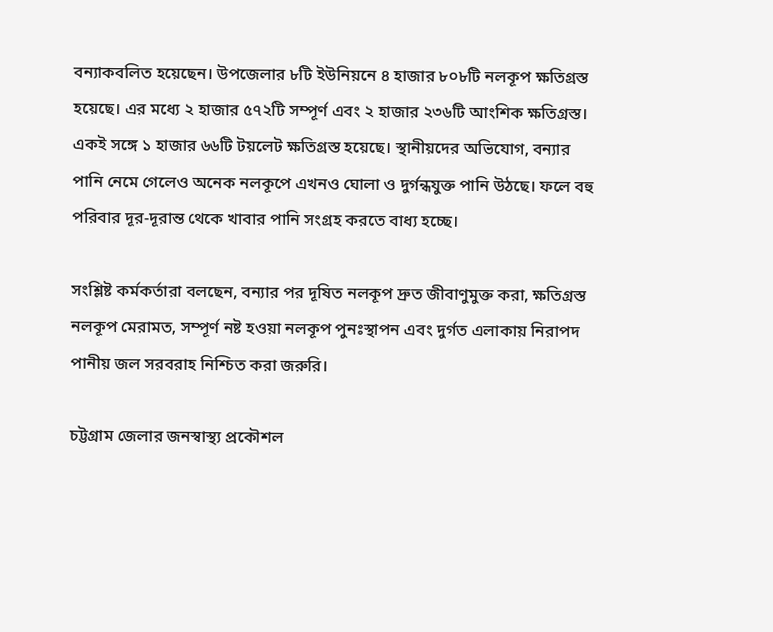বন্যাকবলিত হয়েছেন। উপজেলার ৮টি ইউনিয়নে ৪ হাজার ৮০৮টি নলকূপ ক্ষতিগ্রস্ত হয়েছে। এর মধ্যে ২ হাজার ৫৭২টি সম্পূর্ণ এবং ২ হাজার ২৩৬টি আংশিক ক্ষতিগ্রস্ত। একই সঙ্গে ১ হাজার ৬৬টি টয়লেট ক্ষতিগ্রস্ত হয়েছে। স্থানীয়দের অভিযোগ, বন্যার পানি নেমে গেলেও অনেক নলকূপে এখনও ঘোলা ও দুর্গন্ধযুক্ত পানি উঠছে। ফলে বহু পরিবার দূর-দূরান্ত থেকে খাবার পানি সংগ্রহ করতে বাধ্য হচ্ছে।

সংশ্লিষ্ট কর্মকর্তারা বলছেন, বন্যার পর দূষিত নলকূপ দ্রুত জীবাণুমুক্ত করা, ক্ষতিগ্রস্ত নলকূপ মেরামত, সম্পূর্ণ নষ্ট হওয়া নলকূপ পুনঃস্থাপন এবং দুর্গত এলাকায় নিরাপদ পানীয় জল সরবরাহ নিশ্চিত করা জরুরি।

চট্টগ্রাম জেলার জনস্বাস্থ্য প্রকৌশল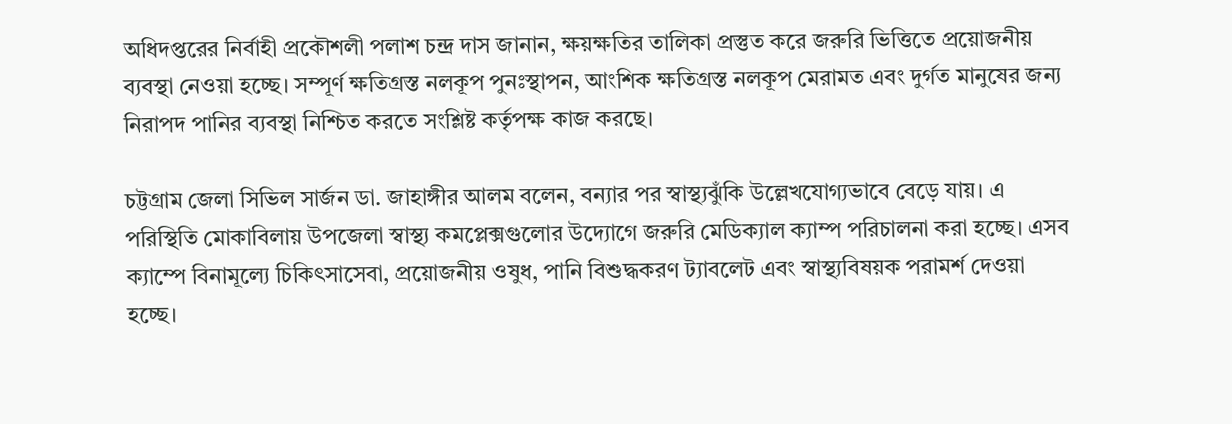অধিদপ্তরের নির্বাহী প্রকৌশলী পলাশ চন্দ্র দাস জানান, ক্ষয়ক্ষতির তালিকা প্রস্তুত করে জরুরি ভিত্তিতে প্রয়োজনীয় ব্যবস্থা নেওয়া হচ্ছে। সম্পূর্ণ ক্ষতিগ্রস্ত নলকূপ পুনঃস্থাপন, আংশিক ক্ষতিগ্রস্ত নলকূপ মেরামত এবং দুর্গত মানুষের জন্য নিরাপদ পানির ব্যবস্থা নিশ্চিত করতে সংশ্লিষ্ট কর্তৃপক্ষ কাজ করছে।

চট্টগ্রাম জেলা সিভিল সার্জন ডা. জাহাঙ্গীর আলম বলেন, বন্যার পর স্বাস্থ্যঝুঁকি উল্লেখযোগ্যভাবে বেড়ে যায়। এ পরিস্থিতি মোকাবিলায় উপজেলা স্বাস্থ্য কমপ্লেক্সগুলোর উদ্যোগে জরুরি মেডিক্যাল ক্যাম্প পরিচালনা করা হচ্ছে। এসব ক্যাম্পে বিনামূল্যে চিকিৎসাসেবা, প্রয়োজনীয় ওষুধ, পানি বিশুদ্ধকরণ ট্যাবলেট এবং স্বাস্থ্যবিষয়ক পরামর্শ দেওয়া হচ্ছে।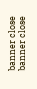banner close
banner close